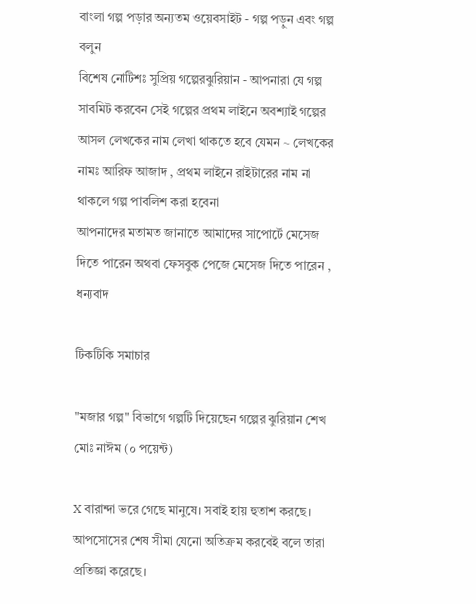বাংলা গল্প পড়ার অন্যতম ওয়েবসাইট - গল্প পড়ুন এবং গল্প বলুন
বিশেষ নোটিশঃ সুপ্রিয় গল্পেরঝুরিয়ান - আপনারা যে গল্প সাবমিট করবেন সেই গল্পের প্রথম লাইনে অবশ্যাই গল্পের আসল লেখকের নাম লেখা থাকতে হবে যেমন ~ লেখকের নামঃ আরিফ আজাদ , প্রথম লাইনে রাইটারের নাম না থাকলে গল্প পাবলিশ করা হবেনা
আপনাদের মতামত জানাতে আমাদের সাপোর্টে মেসেজ দিতে পারেন অথবা ফেসবুক পেজে মেসেজ দিতে পারেন , ধন্যবাদ

টিকটিকি সমাচার

"মজার গল্প" বিভাগে গল্পটি দিয়েছেন গল্পের ঝুরিয়ান শেখ মোঃ নাঈম (০ পয়েন্ট)

X বারান্দা ভরে গেছে মানুষে। সবাই হায় হুতাশ করছে। আপসোসের শেষ সীমা যেনো অতিক্রম করবেই বলে তারা প্রতিজ্ঞা করেছে।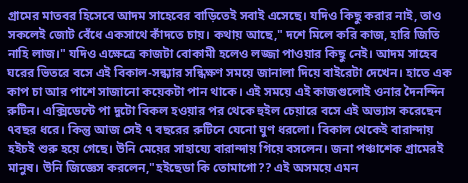গ্রামের মাতবর হিসেবে আদম সাহেবের বাড়িতেই সবাই এসেছে। যদিও কিছু করার নাই, তাও সকলেই জোট বেঁধে একসাথে কাঁদতে চায়। কথায় আছে," দশে মিলে করি কাজ, হারি জিতি নাহি লাজ।" যদিও এক্ষেত্রে কাজটা বোকামী হলেও লজ্জা পাওয়ার কিছু নেই। আদম সাহেব ঘরের ভিতরে বসে এই বিকাল-সন্ধ্যার সন্ধিক্ষণ সময়ে জানালা দিয়ে বাইরেটা দেখেন। হাতে এক কাপ চা আর পাশে সাজানো কয়েকটা পান থাকে। এই সময়ে এই কাজগুলোই ওনার দৈনন্দিন রুটিন। এক্সিডেন্টে পা দুটো বিকল হওয়ার পর থেকে হুইল চেয়ারে বসে এই অভ্যাস করেছেন ৭বছর ধরে। কিন্তু আজ সেই ৭ বছরের রুটিনে যেনো ঘুণ ধরলো। বিকাল থেকেই বারান্দায় হইচই শুরু হয়ে গেছে। উনি মেয়ের সাহায্যে বারান্দায় গিয়ে বসলেন। জনা পঞ্চাশেক গ্রামেরই মানুষ। উনি জিজ্ঞেস করলেন,"হইছেডা কি তোমাগো?? এই অসময়ে এমন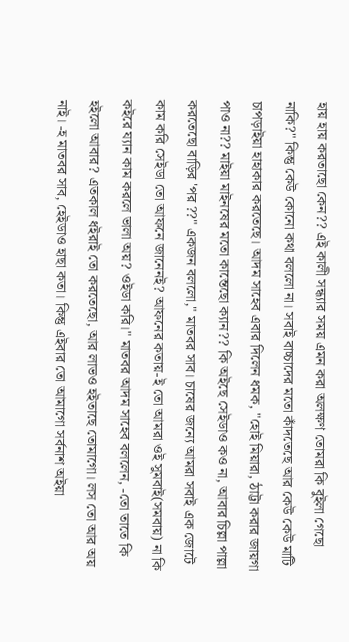হায় হায় করতাছো কেন?? এই কালী সন্ধ্যার সময় এমন করা অলক্ষণ তোমরা কি বুইলা গেছো নাকি?" কিন্তু কেউ কোনো কথা বললো না। সবাই বাচ্চাদের মতো কাঁদতেছে আর কেউ কেউ মাটি চাপড়াইয়া হাহাকার করতেছে। আদম সাহেব এবার দিলেন ধমক, "হোই মিয়ারা, ঠাট্টা করার জায়গা পাও না?? মাইয়া মাইনষের মতো কান্তেছো ক্যান?? কি অইছে সেইডাও কও না, আবার চিল্লা পাল্লা করতেছো বাড়ির 'পর ??" একজন বললো," মাতবর সাব। চাষের জন্যে আমরা সবাই এক জোটে কাম করি সেইডা তো আফনে জানেনই? আফনের কতায়-ই তো আমরা ওই সুমবাই(সমবায়) না কি কইরে য্যান কাম করলে ভালা অয়? ওইডা করি।" মাতবর আদম সাহেব বললেন, -তো তাতে কি হইলো আবার? এতকাল ধইরাই তো করতেছো, আর লাভও হইতাছে তোমাগো। লস তো আর অয় নাই। -হ মাতবর সাব, হেইডাও হাছা কতা। কিন্তু এইবার তো আমাগো সর্বনাশ অইয়া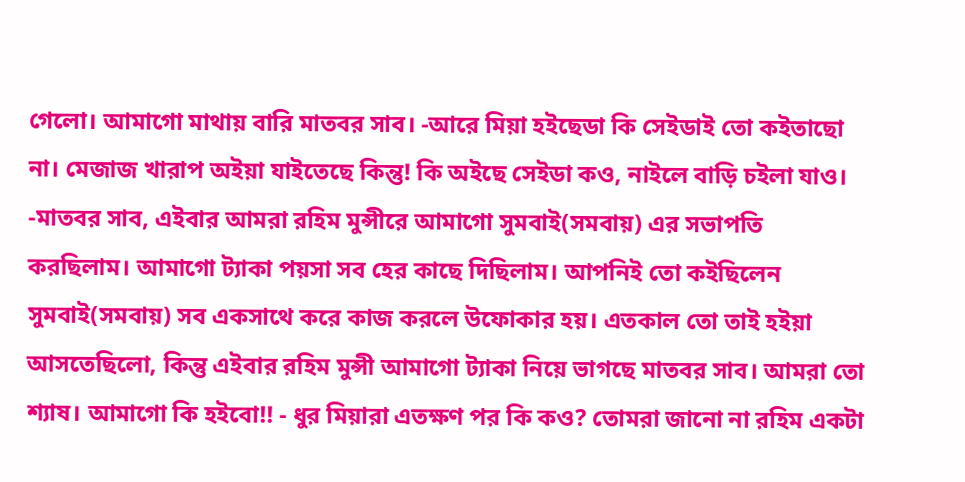গেলো। আমাগো মাথায় বারি মাতবর সাব। -আরে মিয়া হইছেডা কি সেইডাই তো কইতাছো না। মেজাজ খারাপ অইয়া যাইতেছে কিন্তু! কি অইছে সেইডা কও, নাইলে বাড়ি চইলা যাও। -মাতবর সাব, এইবার আমরা রহিম মুন্সীরে আমাগো সুমবাই(সমবায়) এর সভাপতি করছিলাম। আমাগো ট্যাকা পয়সা সব হের কাছে দিছিলাম। আপনিই তো কইছিলেন সুমবাই(সমবায়) সব একসাথে করে কাজ করলে উফোকার হয়। এতকাল তো তাই হইয়া আসতেছিলো, কিন্তু এইবার রহিম মুন্সী আমাগো ট্যাকা নিয়ে ভাগছে মাতবর সাব। আমরা তো শ্যাষ। আমাগো কি হইবো!! - ধুর মিয়ারা এতক্ষণ পর কি কও? তোমরা জানো না রহিম একটা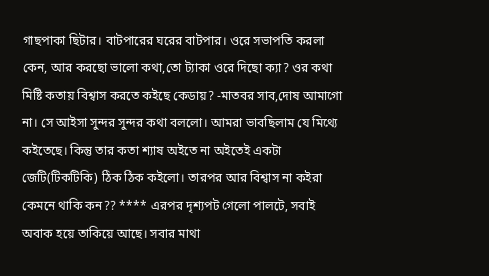গাছপাকা ছিটার। বাটপারের ঘরের বাটপার। ওরে সভাপতি করলা কেন, আর করছো ভালো কথা,তো ট্যাকা ওরে দিছো ক্যা? ওর কথা মিষ্টি কতায় বিশ্বাস করতে কইছে কেডায়? -মাতবর সাব,দোষ আমাগো না। সে আইসা সুন্দর সুন্দর কথা বললো। আমরা ভাবছিলাম যে মিথ্যে কইতেছে। কিন্তু তার কতা শ্যাষ অইতে না অইতেই একটা জেটি(টিকটিকি) ঠিক ঠিক কইলো। তারপর আর বিশ্বাস না কইরা কেমনে থাকি কন?? **** এরপর দৃশ্যপট গেলো পালটে, সবাই অবাক হয়ে তাকিয়ে আছে। সবার মাথা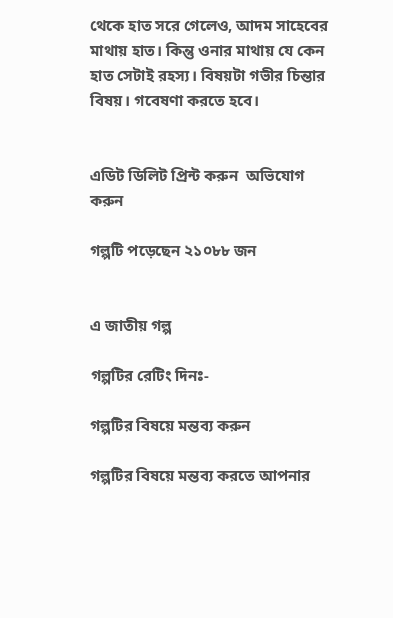থেকে হাত সরে গেলেও, আদম সাহেবের মাথায় হাত। কিন্তু ওনার মাথায় যে কেন হাত সেটাই রহস্য। বিষয়টা গভীর চিন্তার বিষয়। গবেষণা করতে হবে।


এডিট ডিলিট প্রিন্ট করুন  অভিযোগ করুন

গল্পটি পড়েছেন ২১০৮৮ জন


এ জাতীয় গল্প

গল্পটির রেটিং দিনঃ-

গল্পটির বিষয়ে মন্তব্য করুন

গল্পটির বিষয়ে মন্তব্য করতে আপনার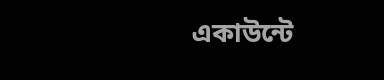একাউন্টে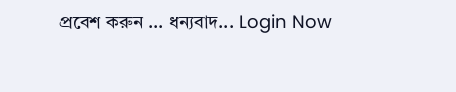প্রবেশ করুন ... ধন্যবাদ... Login Now